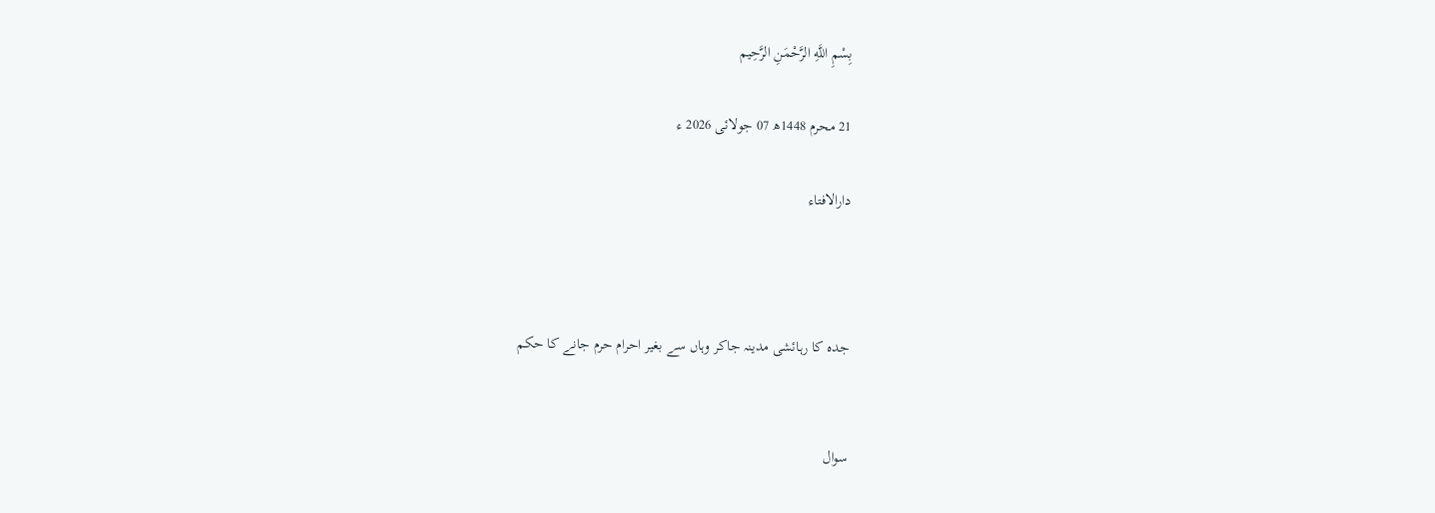بِسْمِ اللَّهِ الرَّحْمَنِ الرَّحِيم

21 محرم 1448ھ 07 جولائی 2026 ء

دارالافتاء



جدہ کا رہائشی مدینہ جاکر وہاں سے بغیر احرام حرم جانے کا حکم


سوال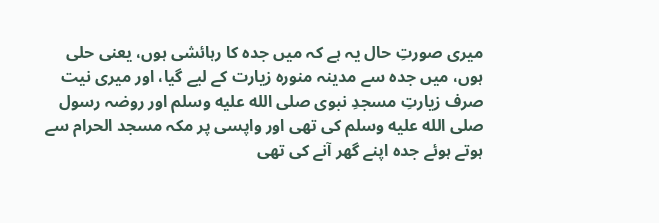میری صورتِ حال یہ ہے کہ میں جدہ کا رہائشی ہوں، یعنی حلی ہوں، میں جدہ سے مدینہ منورہ زیارت کے لیے گیا، اور میری نیت صرف زیارتِ مسجدِ نبوی صلى الله عليه وسلم اور روضہ رسول صلى الله عليه وسلم کی تھی اور واپسی پر مکہ مسجد الحرام سے ہوتے ہوئے جدہ اپنے گھر آنے کی تھی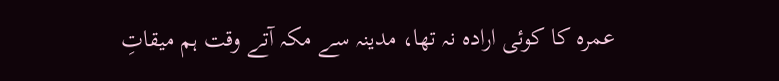عمرہ کا کوئی ارادہ نہ تھا، مدینہ سے مکہ آتے وقت ہم میقاتِ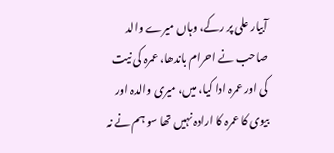آبیار علی پر رکے، وہاں میرے والد صاحب نے احرام باندھا، عمرہ کی نیت کی اور عمرہ ادا کیا، میں، میری والدہ اور بیوی کا عمرہ کا ارادہ نہیں تھا سو ہم نے نہ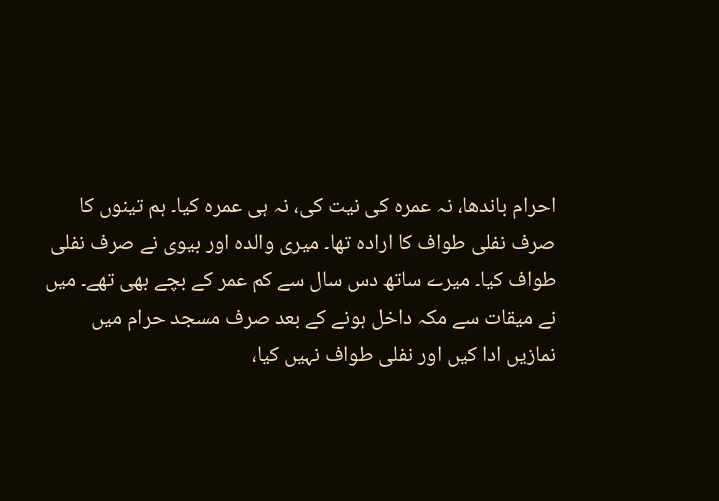احرام باندھا، نہ عمرہ کی نیت کی، نہ ہی عمرہ کیا۔ ہم تینوں کا صرف نفلی طواف کا ارادہ تھا۔ میری والدہ اور بیوی نے صرف نفلی طواف کیا۔ میرے ساتھ دس سال سے کم عمر کے بچے بھی تھے۔ میں نے میقات سے مکہ داخل ہونے کے بعد صرف مسجد حرام میں نمازیں ادا کیں اور نفلی طواف نہیں کیا،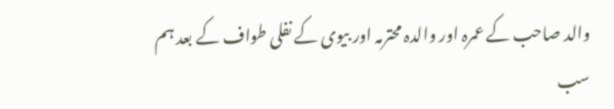والد صاحب کے عمرہ اور والدہ محترمہ اور بیوی کے نفلی طواف کے بعد ہم سب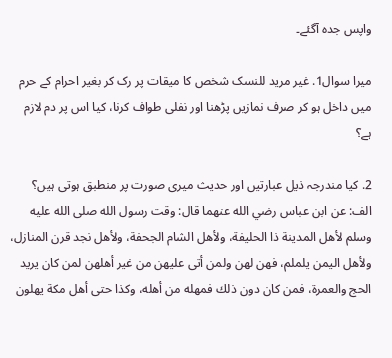واپس جدہ آگئے۔

میرا سوال1. غیر مرید للنسک شخص کا میقات پر رک کر بغیر احرام کے حرم میں داخل ہو کر صرف نمازیں پڑھنا اور نفلی طواف کرنا، کیا اس پر دم لازم ہے؟

2. کیا مندرجہ ذیل عبارتیں اور حدیث میری صورت پر منطبق ہوتی ہیں؟ الف: عن ابن عباس رضي الله عنهما قال: وقت رسول الله صلى الله عليه وسلم لأهل المدينة ذا الحليفة، ولأهل الشام الجحفة، ولأهل نجد قرن المنازل، ولأهل اليمن يلملم، فهن لهن ولمن أتى عليهن من غير أهلهن لمن كان يريد الحج والعمرة، فمن كان دون ذلك فمهله من أهله، وكذا حتى أهل مكة يهلون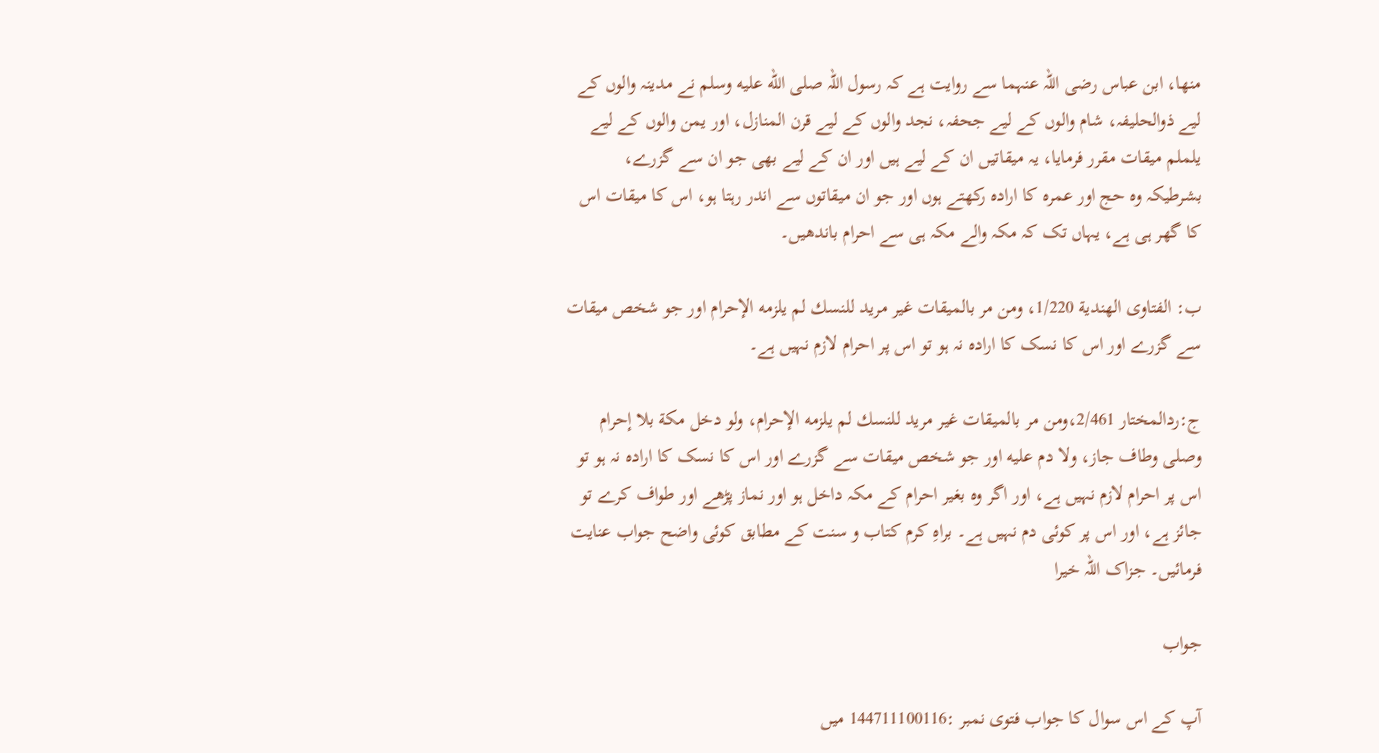منها، ابن عباس رضی اللہ عنہما سے روایت ہے کہ رسول اللہ صلى الله عليه وسلم نے مدینہ والوں کے لیے ذوالحلیفہ، شام والوں کے لیے جحفہ، نجد والوں کے لیے قرن المنازل، اور یمن والوں کے لیے یلملم میقات مقرر فرمایا، یہ میقاتیں ان کے لیے ہیں اور ان کے لیے بھی جو ان سے گزرے، بشرطیکہ وہ حج اور عمرہ کا ارادہ رکھتے ہوں اور جو ان میقاتوں سے اندر رہتا ہو، اس کا میقات اس کا گھر ہی ہے، یہاں تک کہ مکہ والے مکہ ہی سے احرام باندھیں۔

ب: الفتاوی الهندیة 1/220، ومن مر بالميقات غير مريد للنسك لم يلزمه الإحرام اور جو شخص میقات سے گزرے اور اس کا نسک کا ارادہ نہ ہو تو اس پر احرام لازم نہیں ہے۔

ج:ردالمختار 2/461،ومن مر بالميقات غير مريد للنسك لم يلزمه الإحرام، ولو دخل مكة بلا إحرام وصلى وطاف جاز، ولا دم عليه اور جو شخص میقات سے گزرے اور اس کا نسک کا ارادہ نہ ہو تو اس پر احرام لازم نہیں ہے، اور اگر وہ بغیر احرام کے مکہ داخل ہو اور نماز پڑھے اور طواف کرے تو جائز ہے، اور اس پر کوئی دم نہیں ہے۔ براہِ کرم کتاب و سنت کے مطابق کوئی واضح جواب عنایت فرمائیں۔ جزاک اللہ خیرا

جواب

آپ کے اس سوال کا جواب فتوی نمبر :144711100116 ميں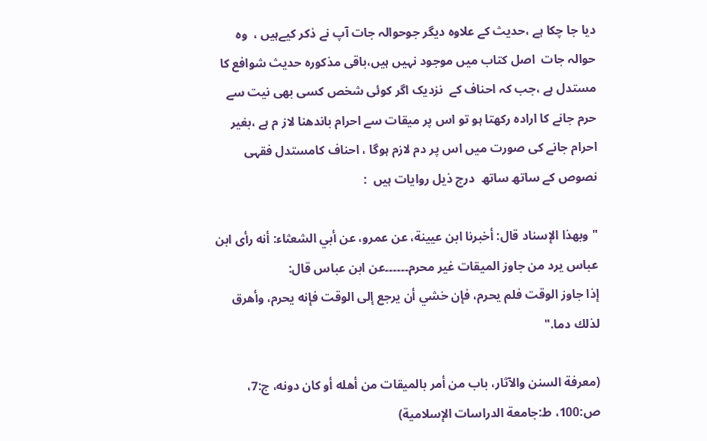ديا جا چكا ہے ،حدیث کے علاوہ دیگر جوحوالہ جات آپ نے ذکر کیےہیں ،  وہ حوالہ جات  اصل کتاب میں موجود نہیں ہیں،باقی مذکورہ حدیث شوافع کا مستدل ہے ،جب کہ احناف کے  نزدیک اگر کوئی شخص کسی بھی نیت سے حرم جانے کا ارادہ رکھتا ہو تو اس پر میقات سے احرام باندھنا لاز م ہے ،بغیر احرام جانے کی صورت میں اس پر دم لازم ہوگا ، احناف کامستدل فقہی نصوص کے ساتھ ساتھ  درج ذیل روایات ہیں  :

"وبهذا الإسناد قال: أخبرنا ابن عيينة، عن عمرو، عن أبي الشعثاء: أنه رأى ابن عباس يرد من جاوز الميقات غير محرم۔۔۔۔۔۔عن ابن عباس قال: إذا ‌جاوز ‌الوقت ‌فلم ‌يحرم، فإن خشي أن يرجع إلى الوقت فإنه يحرم، وأهرق لذلك دما."

(معرفة السنن والآثار،‌‌ ‌‌باب من أمر بالميقات من أهله أو كان دونه، ج:7، ص:100، ط:جامعة الدراسات الإسلامية)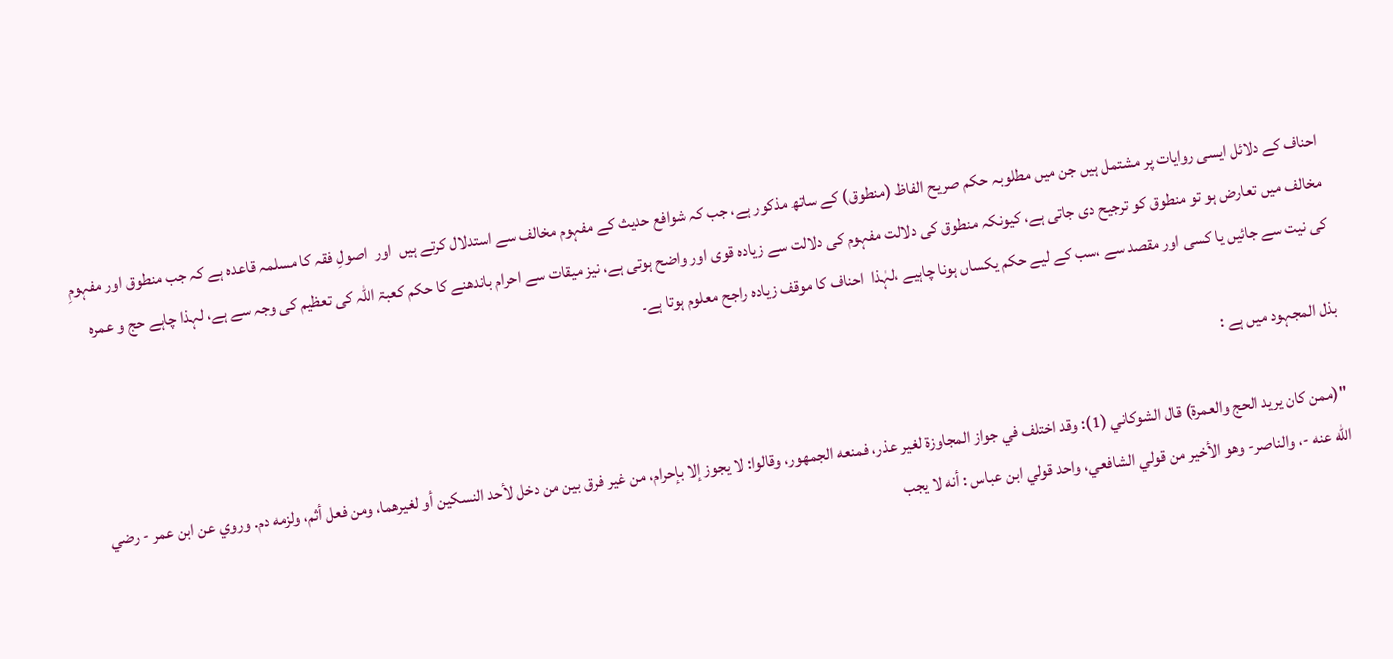احناف کے دلائل ایسی روایات پر مشتمل ہیں جن میں مطلوبہ حکم صریح الفاظ (منطوق) کے ساتھ مذکور ہے، جب کہ شوافع حدیث کے مفہوم مخالف سے استدلال کرتے ہیں  اور  اصولِ فقہ کا مسلمہ قاعدہ ہے کہ جب منطوق اور مفہومِ مخالف میں تعارض ہو تو منطوق کو ترجیح دی جاتی ہے، کیونکہ منطوق کی دلالت مفہوم کی دلالت سے زیادہ قوی اور واضح ہوتی ہے، نیز میقات سے احرام باندھنے کا حکم کعبۃ اللہ کی تعظیم کی وجہ سے ہے، لہذا چاہے حج و عمرہ کی نیت سے جائیں یا کسی اور مقصد سے ،سب کے لیے حکم یکساں ہونا چاہیے ،لہٰذا  احناف کا موقف زیادہ راجح معلوم ہوتا ہے۔

بذل المجہود میں ہے :

"(ممن كان يريد الحج والعمرة) قال الشوكاني (1): وقد اختلف في جواز المجاوزة لغير عذر، فمنعه الجمهور، وقالوا: لا يجوز إلا بإحرام، من غير فرق بين من دخل لأحد النسكين أو لغيرهما، ومن فعل أثم، ولزمه دم. وروي عن ابن عمر - رضي الله عنه -، والناصر- وهو الأخير من قولي الشافعي، واحد قولي ابن عباس : أنه لا يجب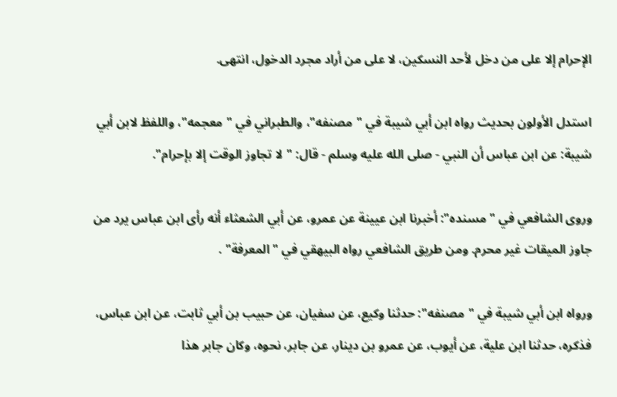الإحرام إلا على من دخل لأحد النسكين، لا على من أراد مجرد الدخول، انتهى.

استدل الأولون بحديث رواه ابن أبي شيبة في "مصنفه"، والطبراني في "معجمه"، واللفظ لابن أبي شيبة: عن ابن عباس أن النبي - صلى الله عليه وسلم - قال: "لا تجاوز الوقت إلا بإحرام".

وروى الشافعي في "مسنده": أخبرنا ابن عيينة عن عمرو، عن أبي الشعثاء أنه رأى ابن عباس يرد من جاوز الميقات غير محرم. ومن طريق الشافعي رواه البيهقي في "المعرفة" .

ورواه ابن أبي شيبة في "مصنفه": حدثنا وكيع، عن سفيان، عن حبيب بن أبي ثابت، عن ابن عباس، فذكره، حدثنا ابن علية، عن أيوب، عن عمرو بن دينار، عن جابر، نحوه، وكان جابر هذا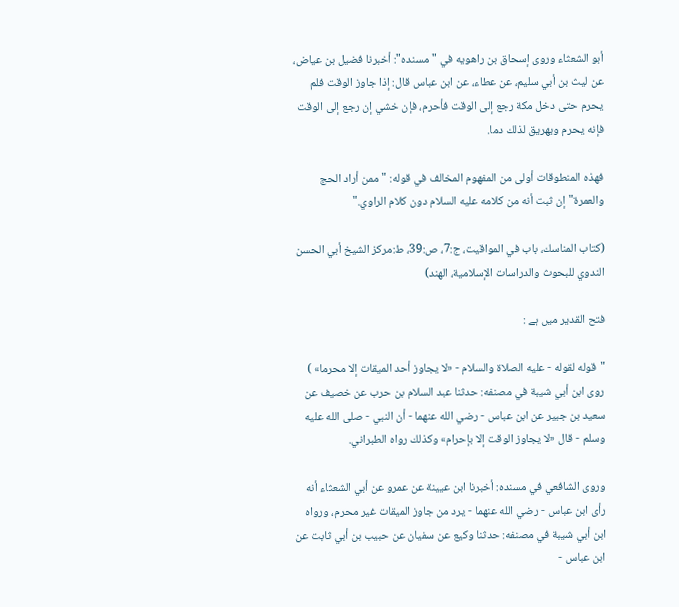أبو الشعثاء وروى إسحاق بن راهويه في "مسنده": أخبرنا فضيل بن عياض، عن ليث بن أبي سليم، عن عطاء، عن ابن عباس قال: إذا جاوز الوقت فلم يحرم حتى دخل مكة رجع إلى الوقت فأحرم، فإن خشي إن رجع إلى الوقت فإنه يحرم ويهريق لذلك دما.

فهذه المنطوقات أولى من المفهوم المخالف في قوله: "ممن أراد الحج والعمرة" إن ثبت أنه من كلامه عليه السلام دون كلام الراوي."

(كتاب المناسك، باب في المواقيت، ج:7، ص:39، ط:مركز الشيخ أبي الحسن الندوي للبحوث والدراسات الإسلامية، الهند)

فتح القدیر میں ہے :

"قوله لقوله - عليه الصلاة والسلام - «لا يجاوز أحد الميقات إلا محرما» ) روى ابن أبي شيبة في مصنفه: حدثنا عبد السلام بن حرب عن خصيف عن سعيد بن جبير عن ابن عباس - رضي الله عنهما - أن النبي - صلى الله عليه وسلم - قال «لا يجاوز الوقت إلا بإحرام» وكذلك رواه الطبراني.

وروى الشافعي في مسنده: أخبرنا ابن عيينة عن عمرو عن أبي الشعثاء أنه رأى ابن عباس - رضي الله عنهما - يرد من جاوز الميقات غير محرم، ورواه ابن أبي شيبة في مصنفه: حدثنا وكيع عن سفيان عن حبيب بن أبي ثابت عن ابن عباس -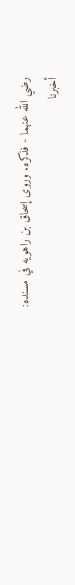رضي الله عنهما - فذكره. وروى إسحاق بن راهويه في مسنده: أخبرنا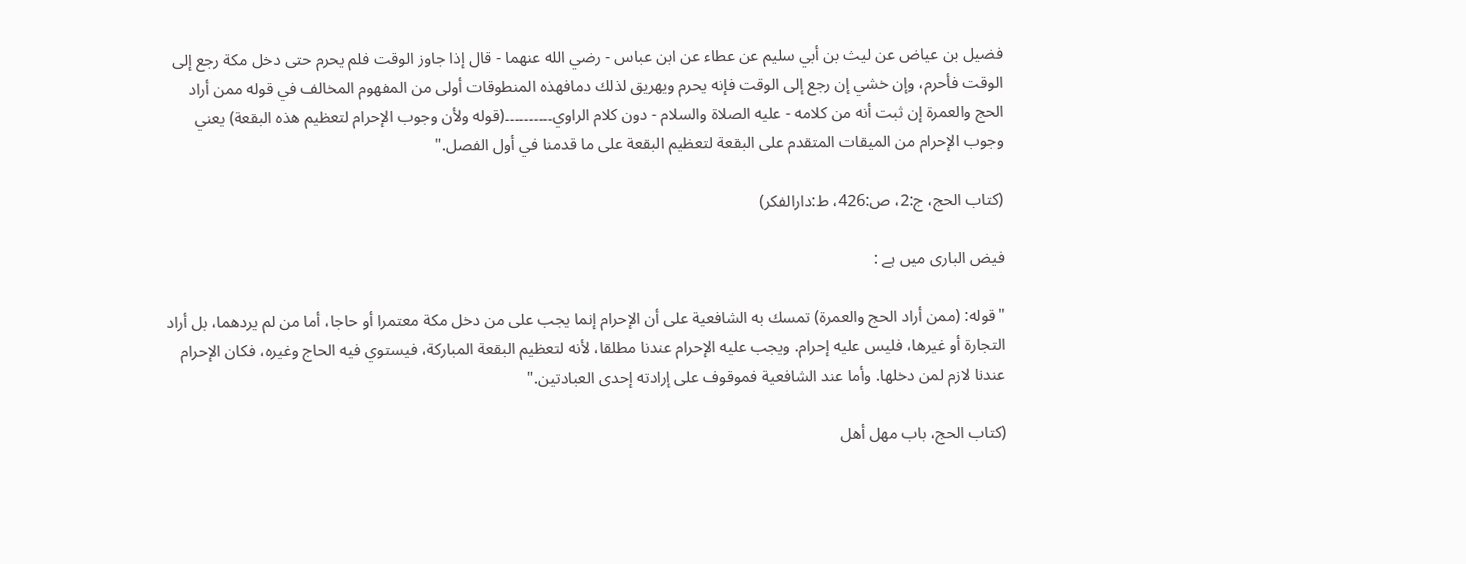فضيل بن عياض عن ليث بن أبي سليم عن عطاء عن ابن عباس - رضي الله عنهما - قال إذا جاوز الوقت فلم يحرم حتى دخل مكة رجع إلى الوقت فأحرم، وإن خشي إن رجع إلى الوقت فإنه يحرم ويهريق لذلك دمافهذه المنطوقات أولى من المفهوم المخالف في قوله ممن أراد الحج والعمرة إن ثبت أنه من كلامه - عليه الصلاة والسلام - دون كلام الراوي۔۔۔۔۔۔۔۔۔۔(قوله ولأن وجوب الإحرام لتعظيم هذه البقعة) يعني وجوب الإحرام من الميقات المتقدم على البقعة لتعظيم البقعة على ما قدمنا في أول الفصل."

(كتاب الحج، ج:2، ص:426، ط:دارالفكر)

فیض الباری میں ہے :

"قوله: (ممن أراد الحج والعمرة) تمسك به الشافعية على أن الإحرام إنما يجب على من دخل مكة معتمرا أو حاجا، أما من لم يردهما، بل أراد التجارة أو غيرها، فليس عليه إحرام. ويجب عليه الإحرام عندنا مطلقا، لأنه لتعظيم البقعة المباركة، فيستوي فيه الحاج وغيره، فكان الإحرام عندنا لازم لمن دخلها. وأما عند الشافعية فموقوف على إرادته إحدى العبادتين."

(كتاب الحج، باب مهل أهل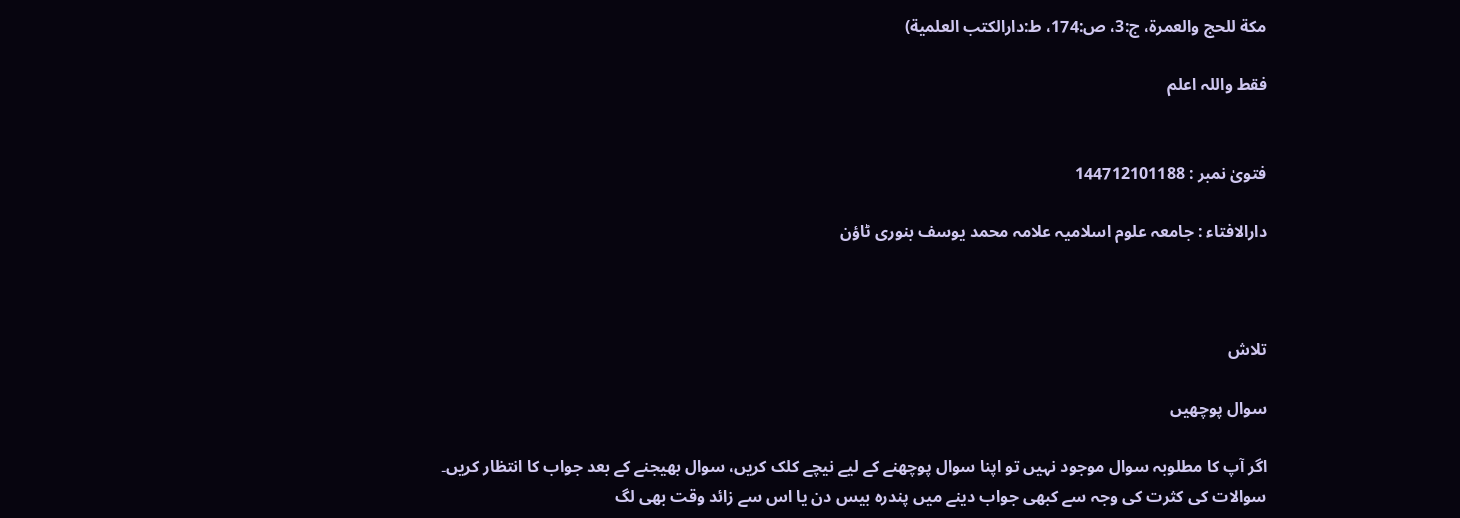مكة للحج والعمرة، ج:3، ص:174، ط:دارالكتب العلمية)

فقط واللہ اعلم


فتویٰ نمبر : 144712101188

دارالافتاء : جامعہ علوم اسلامیہ علامہ محمد یوسف بنوری ٹاؤن



تلاش

سوال پوچھیں

اگر آپ کا مطلوبہ سوال موجود نہیں تو اپنا سوال پوچھنے کے لیے نیچے کلک کریں، سوال بھیجنے کے بعد جواب کا انتظار کریں۔ سوالات کی کثرت کی وجہ سے کبھی جواب دینے میں پندرہ بیس دن یا اس سے زائد وقت بھی لگ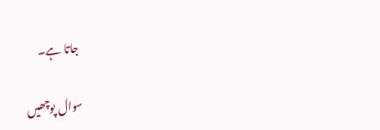جاتا ہے۔

سوال پوچھیں